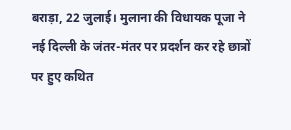बराड़ा, 22 जुलाई। मुलाना की विधायक पूजा ने नई दिल्ली के जंतर-मंतर पर प्रदर्शन कर रहे छात्रों पर हुए कथित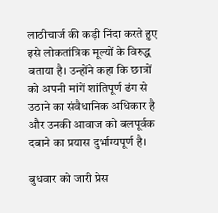लाठीचार्ज की कड़ी निंदा करते हुए इसे लोकतांत्रिक मूल्यों के विरुद्ध बताया है। उन्होंने कहा कि छात्रों को अपनी मांगें शांतिपूर्ण ढंग से उठाने का संवैधानिक अधिकार है और उनकी आवाज को बलपूर्वक दबाने का प्रयास दुर्भाग्यपूर्ण है।

बुधवार को जारी प्रेस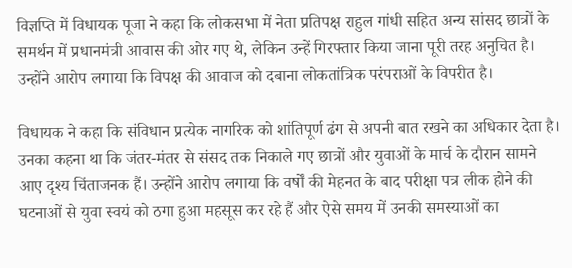विज्ञप्ति में विधायक पूजा ने कहा कि लोकसभा में नेता प्रतिपक्ष राहुल गांधी सहित अन्य सांसद छात्रों के समर्थन में प्रधानमंत्री आवास की ओर गए थे, लेकिन उन्हें गिरफ्तार किया जाना पूरी तरह अनुचित है। उन्होंने आरोप लगाया कि विपक्ष की आवाज को दबाना लोकतांत्रिक परंपराओं के विपरीत है।

विधायक ने कहा कि संविधान प्रत्येक नागरिक को शांतिपूर्ण ढंग से अपनी बात रखने का अधिकार देता है। उनका कहना था कि जंतर-मंतर से संसद तक निकाले गए छात्रों और युवाओं के मार्च के दौरान सामने आए दृश्य चिंताजनक हैं। उन्होंने आरोप लगाया कि वर्षों की मेहनत के बाद परीक्षा पत्र लीक होने की घटनाओं से युवा स्वयं को ठगा हुआ महसूस कर रहे हैं और ऐसे समय में उनकी समस्याओं का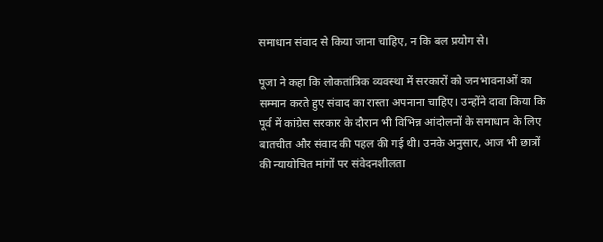समाधान संवाद से किया जाना चाहिए, न कि बल प्रयोग से।

पूजा ने कहा कि लोकतांत्रिक व्यवस्था में सरकारों को जनभावनाओं का सम्मान करते हुए संवाद का रास्ता अपनाना चाहिए। उन्होंने दावा किया कि पूर्व में कांग्रेस सरकार के दौरान भी विभिन्न आंदोलनों के समाधान के लिए बातचीत और संवाद की पहल की गई थी। उनके अनुसार, आज भी छात्रों की न्यायोचित मांगों पर संवेदनशीलता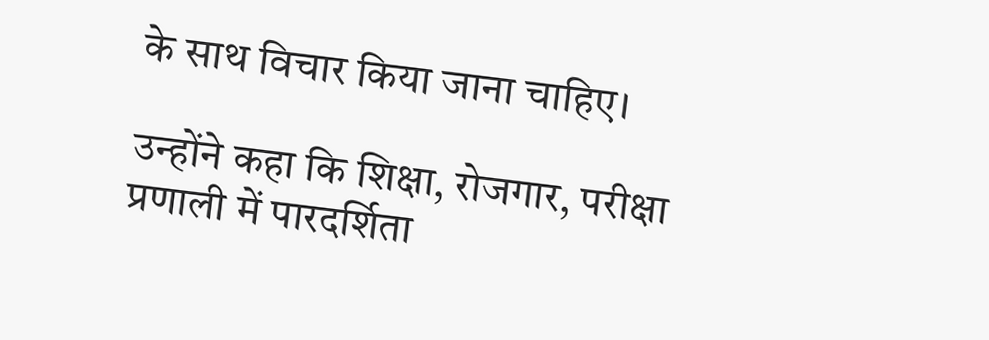के साथ विचार किया जाना चाहिए।

उन्होंने कहा कि शिक्षा, रोजगार, परीक्षा प्रणाली में पारदर्शिता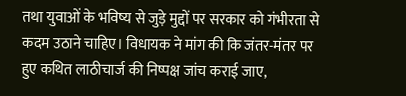तथा युवाओं के भविष्य से जुड़े मुद्दों पर सरकार को गंभीरता से कदम उठाने चाहिए। विधायक ने मांग की कि जंतर-मंतर पर हुए कथित लाठीचार्ज की निष्पक्ष जांच कराई जाए,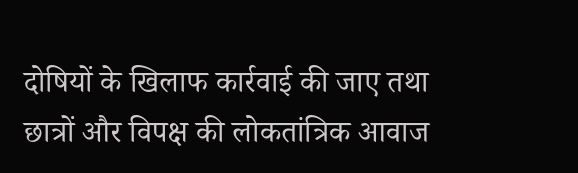दोषियों के खिलाफ कार्रवाई की जाए तथा छात्रों और विपक्ष की लोकतांत्रिक आवाज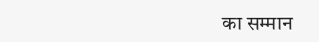का सम्मान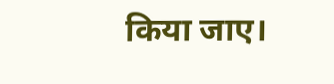किया जाए।